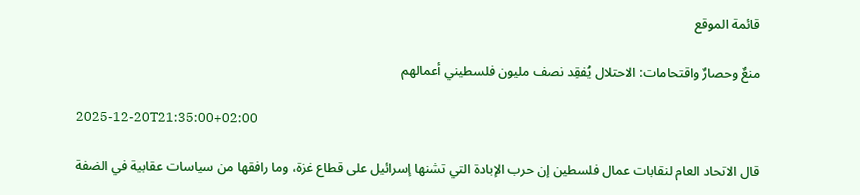قائمة الموقع

منعٌ وحصارٌ واقتحامات: الاحتلال يُفقِد نصف مليون فلسطيني أعمالهم

2025-12-20T21:35:00+02:00

قال الاتحاد العام لنقابات عمال فلسطين إن حرب الإبادة التي تشنها إسرائيل على قطاع غزة، وما رافقها من سياسات عقابية في الضفة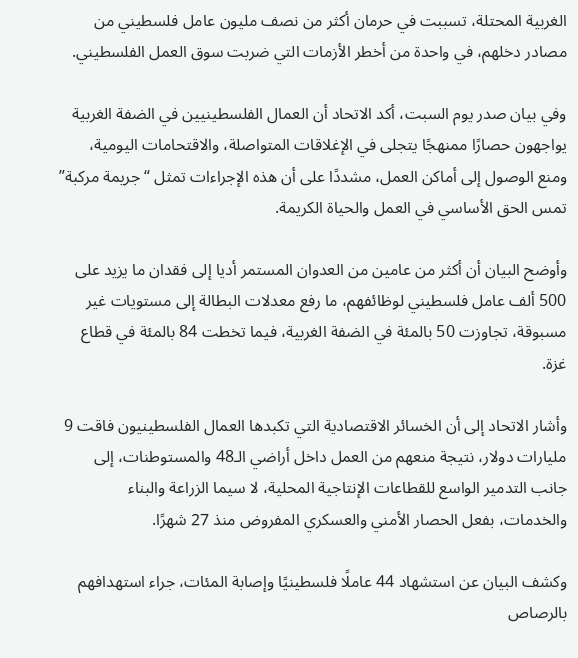الغربية المحتلة، تسببت في حرمان أكثر من نصف مليون عامل فلسطيني من مصادر دخلهم، في واحدة من أخطر الأزمات التي ضربت سوق العمل الفلسطيني.

وفي بيان صدر يوم السبت، أكد الاتحاد أن العمال الفلسطينيين في الضفة الغربية يواجهون حصارًا ممنهجًا يتجلى في الإغلاقات المتواصلة، والاقتحامات اليومية، ومنع الوصول إلى أماكن العمل، مشددًا على أن هذه الإجراءات تمثل “جريمة مركبة” تمس الحق الأساسي في العمل والحياة الكريمة.

وأوضح البيان أن أكثر من عامين من العدوان المستمر أديا إلى فقدان ما يزيد على 500 ألف عامل فلسطيني لوظائفهم، ما رفع معدلات البطالة إلى مستويات غير مسبوقة، تجاوزت 50 بالمئة في الضفة الغربية، فيما تخطت 84 بالمئة في قطاع غزة.

وأشار الاتحاد إلى أن الخسائر الاقتصادية التي تكبدها العمال الفلسطينيون فاقت 9 مليارات دولار، نتيجة منعهم من العمل داخل أراضي الـ48 والمستوطنات، إلى جانب التدمير الواسع للقطاعات الإنتاجية المحلية، لا سيما الزراعة والبناء والخدمات، بفعل الحصار الأمني والعسكري المفروض منذ 27 شهرًا.

وكشف البيان عن استشهاد 44 عاملًا فلسطينيًا وإصابة المئات، جراء استهدافهم بالرصاص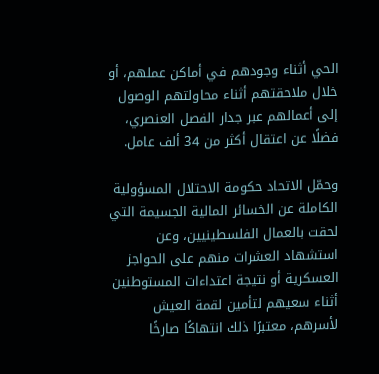الحي أثناء وجودهم في أماكن عملهم، أو خلال ملاحقتهم أثناء محاولتهم الوصول إلى أعمالهم عبر جدار الفصل العنصري، فضلًا عن اعتقال أكثر من 34 ألف عامل.

وحمّل الاتحاد حكومة الاحتلال المسؤولية الكاملة عن الخسائر المالية الجسيمة التي لحقت بالعمال الفلسطينيين، وعن استشهاد العشرات منهم على الحواجز العسكرية أو نتيجة اعتداءات المستوطنين أثناء سعيهم لتأمين لقمة العيش لأسرهم، معتبرًا ذلك انتهاكًا صارخًا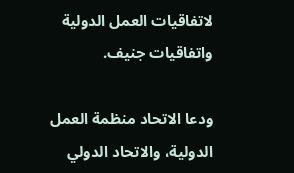لاتفاقيات العمل الدولية واتفاقيات جنيف.

ودعا الاتحاد منظمة العمل الدولية، والاتحاد الدولي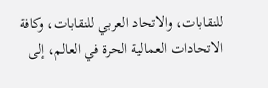للنقابات، والاتحاد العربي للنقابات، وكافة الاتحادات العمالية الحرة في العالم، إلى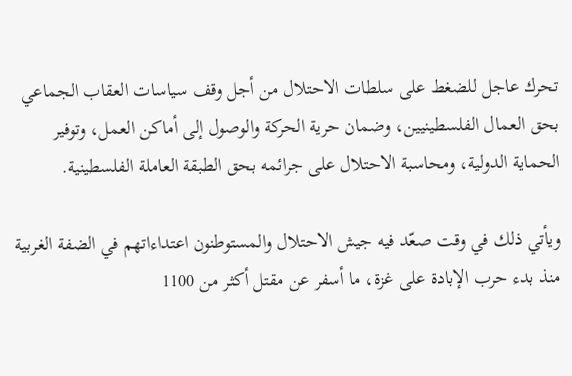تحرك عاجل للضغط على سلطات الاحتلال من أجل وقف سياسات العقاب الجماعي بحق العمال الفلسطينيين، وضمان حرية الحركة والوصول إلى أماكن العمل، وتوفير الحماية الدولية، ومحاسبة الاحتلال على جرائمه بحق الطبقة العاملة الفلسطينية.

ويأتي ذلك في وقت صعّد فيه جيش الاحتلال والمستوطنون اعتداءاتهم في الضفة الغربية منذ بدء حرب الإبادة على غزة، ما أسفر عن مقتل أكثر من 1100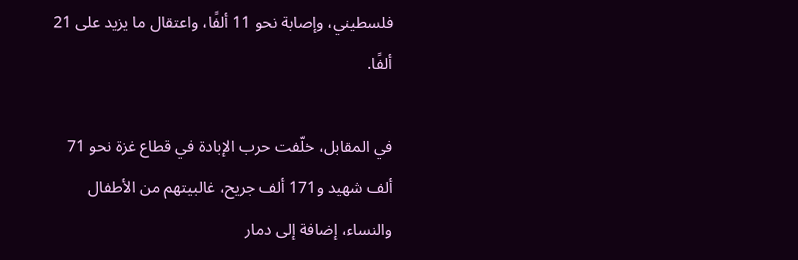فلسطيني، وإصابة نحو 11 ألفًا، واعتقال ما يزيد على 21 ألفًا.

في المقابل، خلّفت حرب الإبادة في قطاع غزة نحو 71 ألف شهيد و171 ألف جريح، غالبيتهم من الأطفال والنساء، إضافة إلى دمار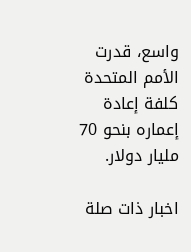واسع، قدرت الأمم المتحدة كلفة إعادة إعماره بنحو 70 مليار دولار.

اخبار ذات صلة